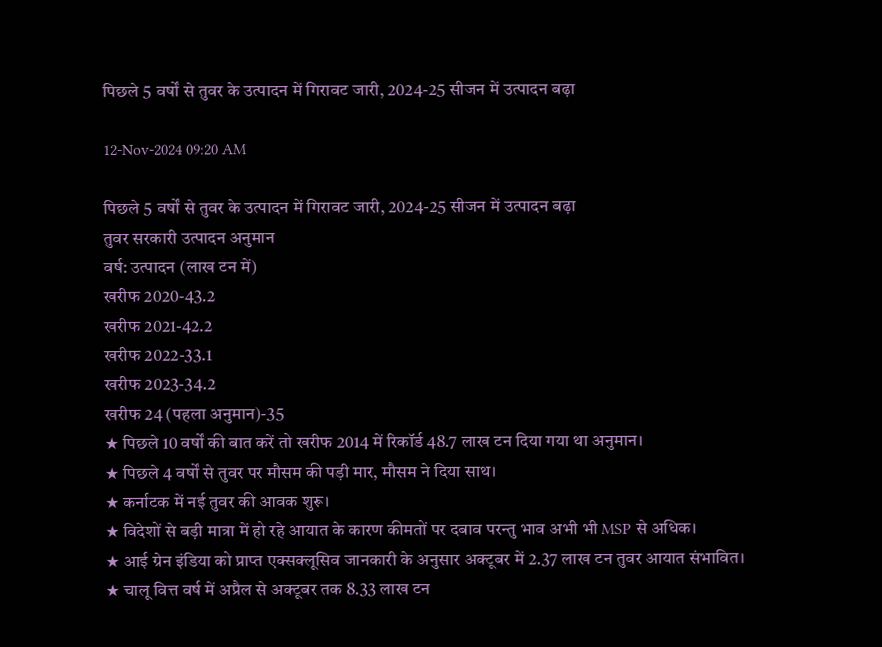पिछले 5 वर्षों से तुवर के उत्पादन में गिरावट जारी, 2024-25 सीजन में उत्पादन बढ़ा

12-Nov-2024 09:20 AM

पिछले 5 वर्षों से तुवर के उत्पादन में गिरावट जारी, 2024-25 सीजन में उत्पादन बढ़ा
तुवर सरकारी उत्पादन अनुमान
वर्ष: उत्पादन (लाख टन में)
खरीफ 2020-43.2
खरीफ 2021-42.2
खरीफ 2022-33.1
खरीफ 2023-34.2
खरीफ 24 (पहला अनुमान)-35
★ पिछले 10 वर्षों की बात करें तो खरीफ 2014 में रिकॉर्ड 48.7 लाख टन दिया गया था अनुमान।
★ पिछले 4 वर्षों से तुवर पर मौसम की पड़ी मार, मौसम ने दिया साथ।
★ कर्नाटक में नई तुवर की आवक शुरू।
★ विदेशों से बड़ी मात्रा में हो रहे आयात के कारण कीमतों पर दबाव परन्तु भाव अभी भी MSP से अधिक।
★ आई ग्रेन इंडिया को प्राप्त एक्सक्लूसिव जानकारी के अनुसार अक्टूबर में 2.37 लाख टन तुवर आयात संभावित।
★ चालू वित्त वर्ष में अप्रैल से अक्टूबर तक 8.33 लाख टन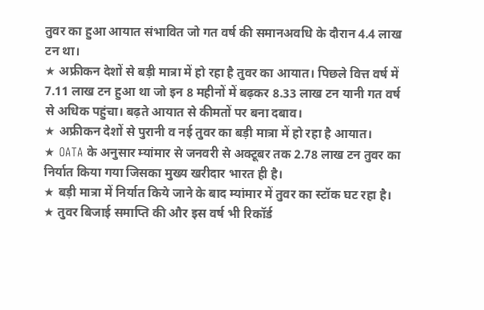तुवर का हुआ आयात संभावित जो गत वर्ष की समानअवधि के दौरान 4.4 लाख टन था।
★ अफ्रीकन देशों से बड़ी मात्रा में हो रहा है तुवर का आयात। पिछले वित्त वर्ष में 7.11 लाख टन हुआ था जो इन 8 महीनों में बढ़कर 8.33 लाख टन यानी गत वर्ष से अधिक पहुंचा। बढ़ते आयात से कीमतों पर बना दबाव।
★ अफ्रीकन देशों से पुरानी व नई तुवर का बड़ी मात्रा में हो रहा है आयात।
★ OATA के अनुसार म्यांमार से जनवरी से अक्टूबर तक 2.78 लाख टन तुवर का निर्यात किया गया जिसका मुख्य खरीदार भारत ही है।
★ बड़ी मात्रा में निर्यात किये जाने के बाद म्यांमार में तुवर का स्टॉक घट रहा है।
★ तुवर बिजाई समाप्ति की और इस वर्ष भी रिकॉर्ड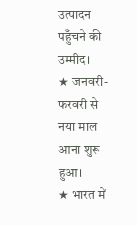उत्पादन पहुँचने की उम्मीद।
★ जनवरी-फरवरी से नया माल आना शुरू हुआ।
★ भारत में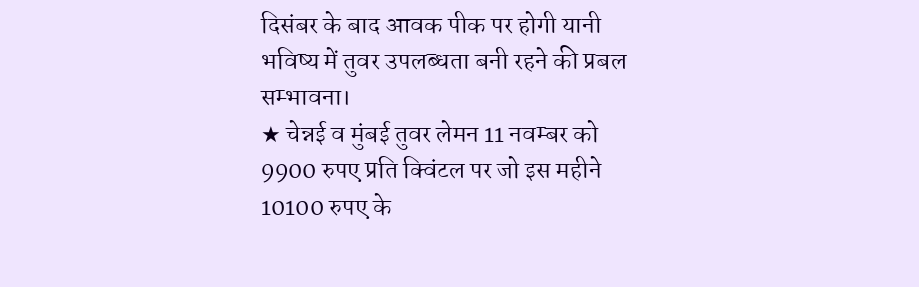दिसंबर के बाद आवक पीक पर होगी यानी भविष्य में तुवर उपलब्धता बनी रहने की प्रबल सम्भावना।
★ चेन्नई व मुंबई तुवर लेमन 11 नवम्बर को 9900 रुपए प्रति क्विंटल पर जो इस महीने 10100 रुपए के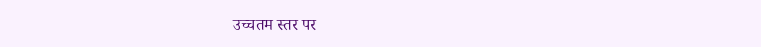उच्चतम स्तर पर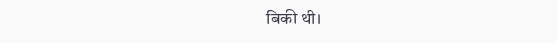बिकी थी।